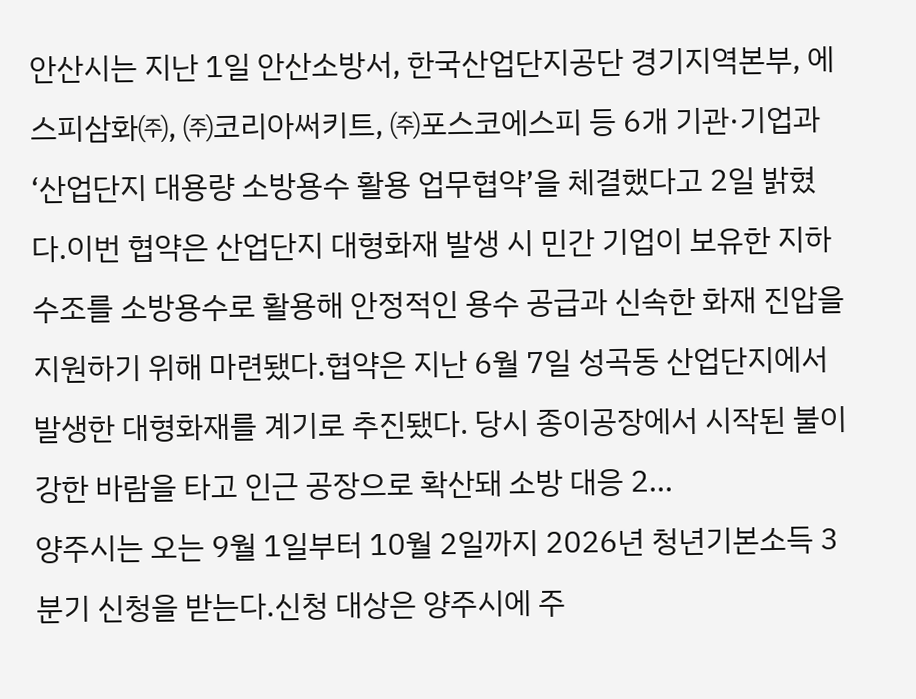안산시는 지난 1일 안산소방서, 한국산업단지공단 경기지역본부, 에스피삼화㈜, ㈜코리아써키트, ㈜포스코에스피 등 6개 기관·기업과 ‘산업단지 대용량 소방용수 활용 업무협약’을 체결했다고 2일 밝혔다.이번 협약은 산업단지 대형화재 발생 시 민간 기업이 보유한 지하 수조를 소방용수로 활용해 안정적인 용수 공급과 신속한 화재 진압을 지원하기 위해 마련됐다.협약은 지난 6월 7일 성곡동 산업단지에서 발생한 대형화재를 계기로 추진됐다. 당시 종이공장에서 시작된 불이 강한 바람을 타고 인근 공장으로 확산돼 소방 대응 2...
양주시는 오는 9월 1일부터 10월 2일까지 2026년 청년기본소득 3분기 신청을 받는다.신청 대상은 양주시에 주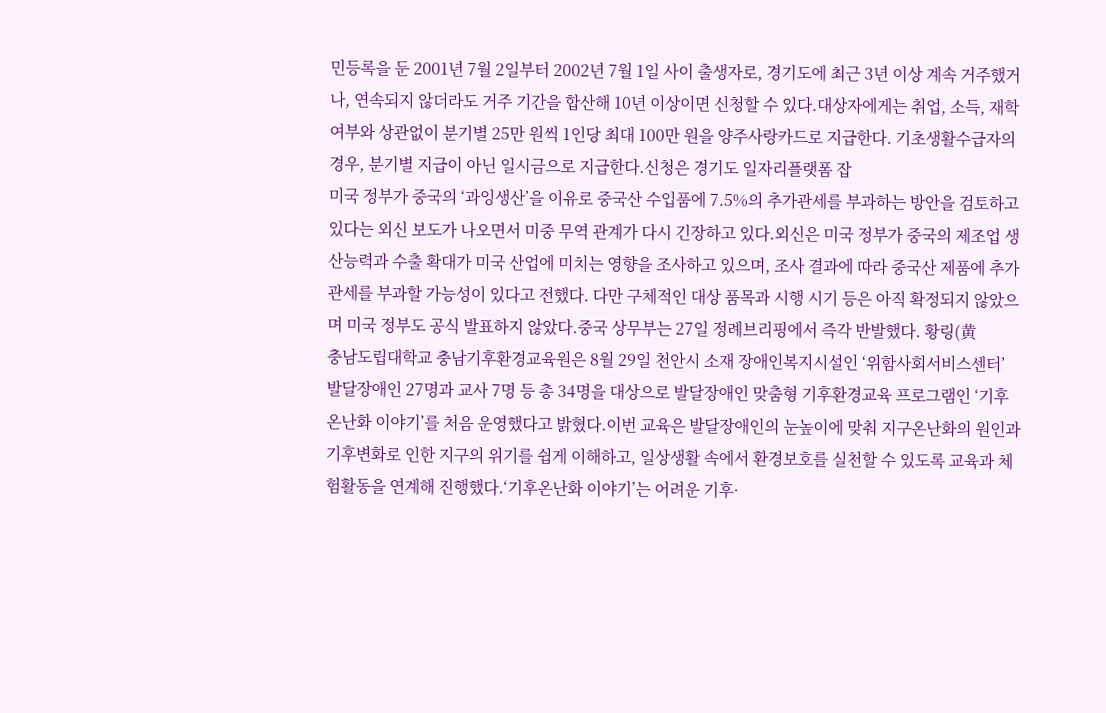민등록을 둔 2001년 7월 2일부터 2002년 7월 1일 사이 출생자로, 경기도에 최근 3년 이상 계속 거주했거나, 연속되지 않더라도 거주 기간을 합산해 10년 이상이면 신청할 수 있다.대상자에게는 취업, 소득, 재학 여부와 상관없이 분기별 25만 원씩 1인당 최대 100만 원을 양주사랑카드로 지급한다. 기초생활수급자의 경우, 분기별 지급이 아닌 일시금으로 지급한다.신청은 경기도 일자리플랫폼 잡
미국 정부가 중국의 ‘과잉생산’을 이유로 중국산 수입품에 7.5%의 추가관세를 부과하는 방안을 검토하고 있다는 외신 보도가 나오면서 미중 무역 관계가 다시 긴장하고 있다.외신은 미국 정부가 중국의 제조업 생산능력과 수출 확대가 미국 산업에 미치는 영향을 조사하고 있으며, 조사 결과에 따라 중국산 제품에 추가관세를 부과할 가능성이 있다고 전했다. 다만 구체적인 대상 품목과 시행 시기 등은 아직 확정되지 않았으며 미국 정부도 공식 발표하지 않았다.중국 상무부는 27일 정례브리핑에서 즉각 반발했다. 황링(黄
충남도립대학교 충남기후환경교육원은 8월 29일 천안시 소재 장애인복지시설인 ‘위함사회서비스센터’ 발달장애인 27명과 교사 7명 등 총 34명을 대상으로 발달장애인 맞춤형 기후환경교육 프로그램인 ‘기후온난화 이야기’를 처음 운영했다고 밝혔다.이번 교육은 발달장애인의 눈높이에 맞춰 지구온난화의 원인과 기후변화로 인한 지구의 위기를 쉽게 이해하고, 일상생활 속에서 환경보호를 실천할 수 있도록 교육과 체험활동을 연계해 진행했다.‘기후온난화 이야기’는 어려운 기후·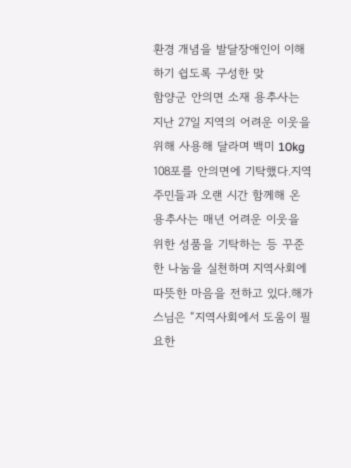환경 개념을 발달장애인이 이해하기 쉽도록 구성한 맞
함양군 안의면 소재 용추사는 지난 27일 지역의 어려운 이웃을 위해 사용해 달라며 백미 10kg 108포를 안의면에 기탁했다.지역 주민들과 오랜 시간 함께해 온 용추사는 매년 어려운 이웃을 위한 성품을 기탁하는 등 꾸준한 나눔을 실천하며 지역사회에 따뜻한 마음을 전하고 있다.해가스님은 “지역사회에서 도움이 필요한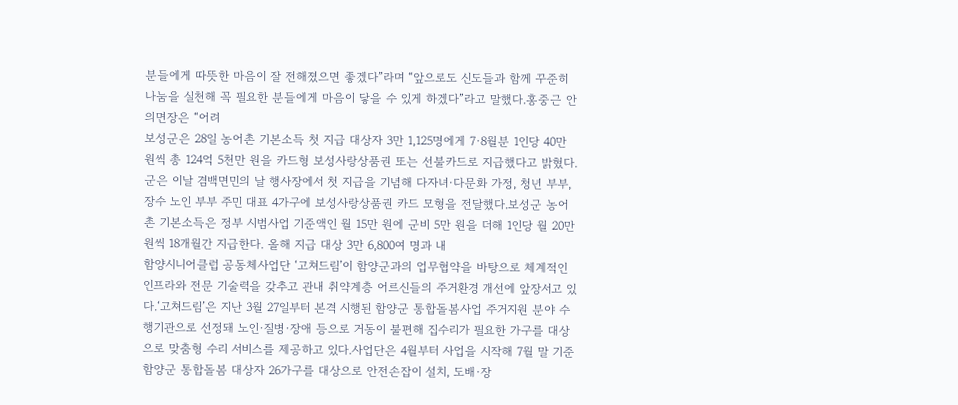분들에게 따뜻한 마음이 잘 전해졌으면 좋겠다”라며 “앞으로도 신도들과 함께 꾸준히 나눔을 실천해 꼭 필요한 분들에게 마음이 닿을 수 있게 하겠다”라고 말했다.홍중근 안의면장은 “어려
보성군은 28일 농어촌 기본소득 첫 지급 대상자 3만 1,125명에게 7·8월분 1인당 40만 원씩 총 124억 5천만 원을 카드형 보성사랑상품권 또는 선불카드로 지급했다고 밝혔다.군은 이날 겸백면민의 날 행사장에서 첫 지급을 기념해 다자녀·다문화 가정, 청년 부부, 장수 노인 부부 주민 대표 4가구에 보성사랑상품권 카드 모형을 전달했다.보성군 농어촌 기본소득은 정부 시범사업 기준액인 월 15만 원에 군비 5만 원을 더해 1인당 월 20만 원씩 18개월간 지급한다. 올해 지급 대상 3만 6,800여 명과 내
함양시니어클럽 공동체사업단 ‘고쳐드림’이 함양군과의 업무협약을 바탕으로 체계적인 인프라와 전문 기술력을 갖추고 관내 취약계층 어르신들의 주거환경 개선에 앞장서고 있다.‘고쳐드림’은 지난 3월 27일부터 본격 시행된 함양군 통합돌봄사업 주거지원 분야 수행기관으로 선정돼 노인·질병·장애 등으로 거동이 불편해 집수리가 필요한 가구를 대상으로 맞춤형 수리 서비스를 제공하고 있다.사업단은 4월부터 사업을 시작해 7월 말 기준 함양군 통합돌봄 대상자 26가구를 대상으로 안전손잡이 설치, 도배·장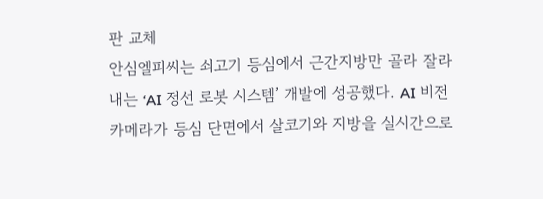판 교체
안심엘피씨는 쇠고기 등심에서 근간지방만 골라 잘라내는 ‘AI 정선 로봇 시스템’ 개발에 성공했다. AI 비전 카메라가 등심 단면에서 살코기와 지방을 실시간으로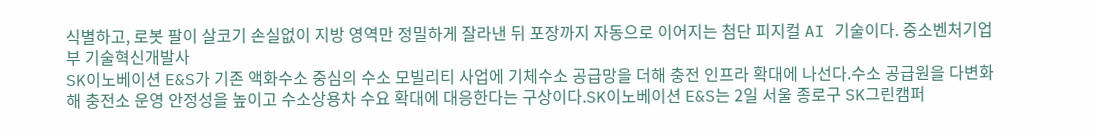식별하고, 로봇 팔이 살코기 손실없이 지방 영역만 정밀하게 잘라낸 뒤 포장까지 자동으로 이어지는 첨단 피지컬 AI 기술이다. 중소벤처기업부 기술혁신개발사
SK이노베이션 E&S가 기존 액화수소 중심의 수소 모빌리티 사업에 기체수소 공급망을 더해 충전 인프라 확대에 나선다.수소 공급원을 다변화해 충전소 운영 안정성을 높이고 수소상용차 수요 확대에 대응한다는 구상이다.SK이노베이션 E&S는 2일 서울 종로구 SK그린캠퍼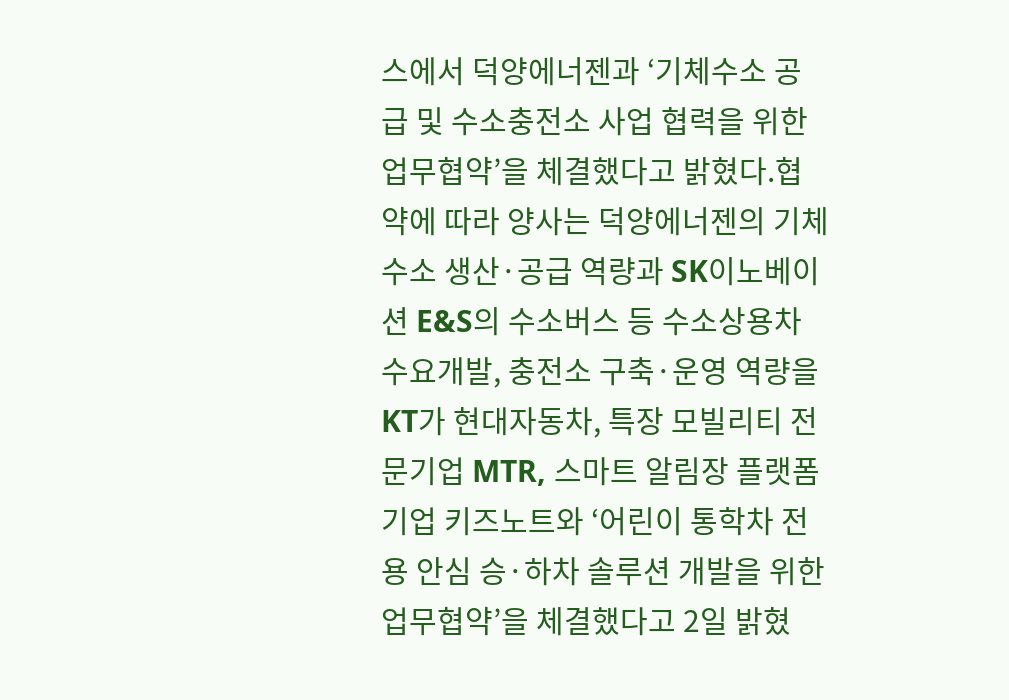스에서 덕양에너젠과 ‘기체수소 공급 및 수소충전소 사업 협력을 위한 업무협약’을 체결했다고 밝혔다.협약에 따라 양사는 덕양에너젠의 기체수소 생산·공급 역량과 SK이노베이션 E&S의 수소버스 등 수소상용차 수요개발, 충전소 구축·운영 역량을
KT가 현대자동차, 특장 모빌리티 전문기업 MTR, 스마트 알림장 플랫폼 기업 키즈노트와 ‘어린이 통학차 전용 안심 승·하차 솔루션 개발을 위한 업무협약’을 체결했다고 2일 밝혔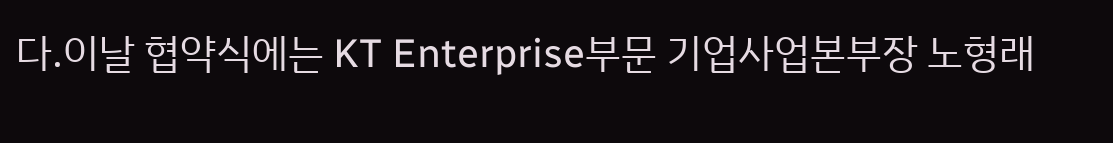다.이날 협약식에는 KT Enterprise부문 기업사업본부장 노형래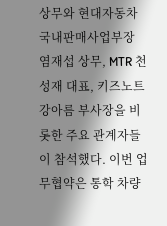상무와 현대자동차 국내판매사업부장 염재섭 상무, MTR 천성재 대표, 키즈노트 강아름 부사장을 비롯한 주요 관계자들이 참석했다. 이번 업무협약은 통학 차량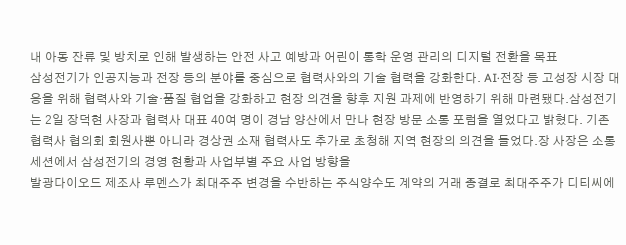내 아동 잔류 및 방치로 인해 발생하는 안전 사고 예방과 어린이 통학 운영 관리의 디지털 전환을 목표
삼성전기가 인공지능과 전장 등의 분야를 중심으로 협력사와의 기술 협력을 강화한다. AI·전장 등 고성장 시장 대응을 위해 협력사와 기술·품질 협업을 강화하고 현장 의견을 향후 지원 과제에 반영하기 위해 마련됐다.삼성전기는 2일 장덕현 사장과 협력사 대표 40여 명이 경남 양산에서 만나 현장 방문 소통 포럼을 열었다고 밝혔다. 기존 협력사 협의회 회원사뿐 아니라 경상권 소재 협력사도 추가로 초청해 지역 현장의 의견을 들었다.장 사장은 소통 세션에서 삼성전기의 경영 현황과 사업부별 주요 사업 방향을
발광다이오드 제조사 루멘스가 최대주주 변경을 수반하는 주식양수도 계약의 거래 종결로 최대주주가 디티씨에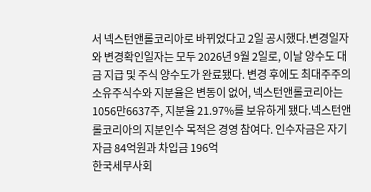서 넥스턴앤롤코리아로 바뀌었다고 2일 공시했다.변경일자와 변경확인일자는 모두 2026년 9월 2일로, 이날 양수도 대금 지급 및 주식 양수도가 완료됐다. 변경 후에도 최대주주의 소유주식수와 지분율은 변동이 없어, 넥스턴앤롤코리아는 1056만6637주, 지분율 21.97%를 보유하게 됐다.넥스턴앤롤코리아의 지분인수 목적은 경영 참여다. 인수자금은 자기자금 84억원과 차입금 196억
한국세무사회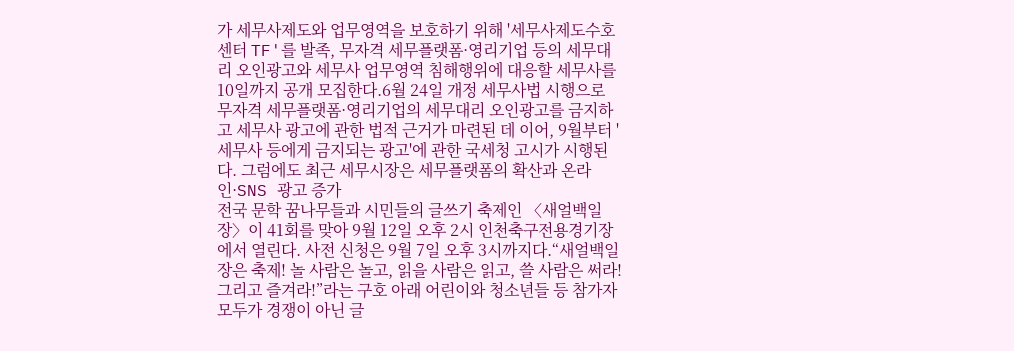가 세무사제도와 업무영역을 보호하기 위해 '세무사제도수호센터 TF'를 발족, 무자격 세무플랫폼·영리기업 등의 세무대리 오인광고와 세무사 업무영역 침해행위에 대응할 세무사를 10일까지 공개 모집한다.6월 24일 개정 세무사법 시행으로 무자격 세무플랫폼·영리기업의 세무대리 오인광고를 금지하고 세무사 광고에 관한 법적 근거가 마련된 데 이어, 9월부터 '세무사 등에게 금지되는 광고'에 관한 국세청 고시가 시행된다. 그럼에도 최근 세무시장은 세무플랫폼의 확산과 온라인·SNS 광고 증가
전국 문학 꿈나무들과 시민들의 글쓰기 축제인 〈새얼백일장〉이 41회를 맞아 9월 12일 오후 2시 인천축구전용경기장에서 열린다. 사전 신청은 9월 7일 오후 3시까지다.“새얼백일장은 축제! 놀 사람은 놀고, 읽을 사람은 읽고, 쓸 사람은 써라! 그리고 즐겨라!”라는 구호 아래 어린이와 청소년들 등 참가자 모두가 경쟁이 아닌 글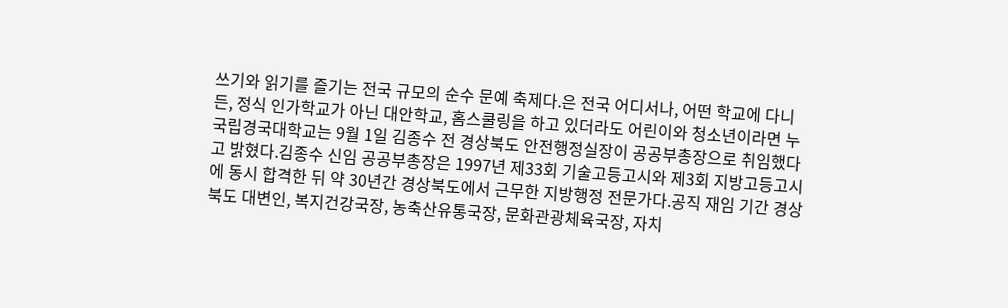쓰기와 읽기를 즐기는 전국 규모의 순수 문예 축제다.은 전국 어디서나, 어떤 학교에 다니든, 정식 인가학교가 아닌 대안학교, 홈스쿨링을 하고 있더라도 어린이와 청소년이라면 누
국립경국대학교는 9월 1일 김종수 전 경상북도 안전행정실장이 공공부총장으로 취임했다고 밝혔다.김종수 신임 공공부총장은 1997년 제33회 기술고등고시와 제3회 지방고등고시에 동시 합격한 뒤 약 30년간 경상북도에서 근무한 지방행정 전문가다.공직 재임 기간 경상북도 대변인, 복지건강국장, 농축산유통국장, 문화관광체육국장, 자치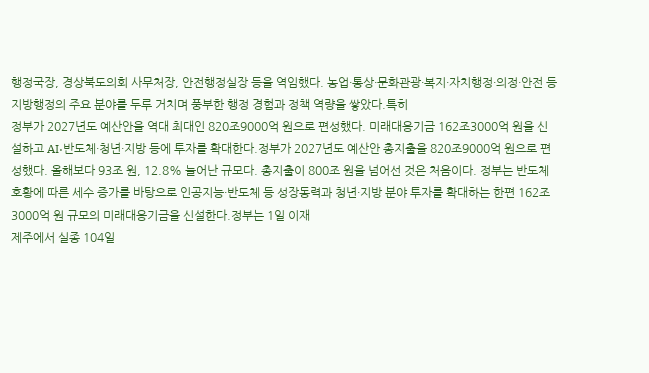행정국장, 경상북도의회 사무처장, 안전행정실장 등을 역임했다. 농업·통상·문화관광·복지·자치행정·의정·안전 등 지방행정의 주요 분야를 두루 거치며 풍부한 행정 경험과 정책 역량을 쌓았다.특히
정부가 2027년도 예산안을 역대 최대인 820조9000억 원으로 편성했다. 미래대응기금 162조3000억 원을 신설하고 AI·반도체·청년·지방 등에 투자를 확대한다.정부가 2027년도 예산안 총지출을 820조9000억 원으로 편성했다. 올해보다 93조 원, 12.8% 늘어난 규모다. 총지출이 800조 원을 넘어선 것은 처음이다. 정부는 반도체 호황에 따른 세수 증가를 바탕으로 인공지능·반도체 등 성장동력과 청년·지방 분야 투자를 확대하는 한편 162조3000억 원 규모의 미래대응기금을 신설한다.정부는 1일 이재
제주에서 실종 104일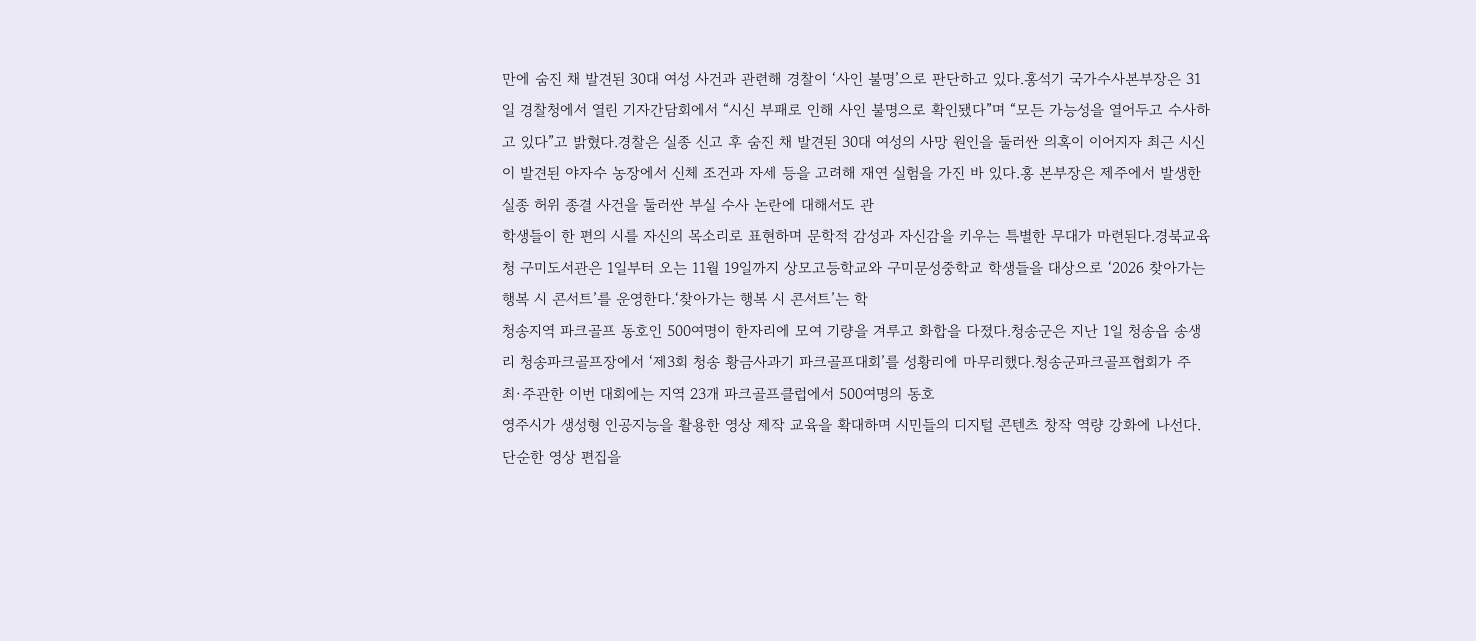만에 숨진 채 발견된 30대 여성 사건과 관련해 경찰이 ‘사인 불명’으로 판단하고 있다.홍석기 국가수사본부장은 31일 경찰청에서 열린 기자간담회에서 “시신 부패로 인해 사인 불명으로 확인됐다”며 “모든 가능성을 열어두고 수사하고 있다”고 밝혔다.경찰은 실종 신고 후 숨진 채 발견된 30대 여성의 사망 원인을 둘러싼 의혹이 이어지자 최근 시신이 발견된 야자수 농장에서 신체 조건과 자세 등을 고려해 재연 실험을 가진 바 있다.홍 본부장은 제주에서 발생한 실종 허위 종결 사건을 둘러싼 부실 수사 논란에 대해서도 관
학생들이 한 편의 시를 자신의 목소리로 표현하며 문학적 감성과 자신감을 키우는 특별한 무대가 마련된다.경북교육청 구미도서관은 1일부터 오는 11월 19일까지 상모고등학교와 구미문성중학교 학생들을 대상으로 ‘2026 찾아가는 행복 시 콘서트’를 운영한다.‘찾아가는 행복 시 콘서트’는 학
청송지역 파크골프 동호인 500여명이 한자리에 모여 기량을 겨루고 화합을 다졌다.청송군은 지난 1일 청송읍 송생리 청송파크골프장에서 ‘제3회 청송 황금사과기 파크골프대회’를 성황리에 마무리했다.청송군파크골프협회가 주최·주관한 이번 대회에는 지역 23개 파크골프클럽에서 500여명의 동호
영주시가 생성형 인공지능을 활용한 영상 제작 교육을 확대하며 시민들의 디지털 콘텐츠 창작 역량 강화에 나선다.단순한 영상 편집을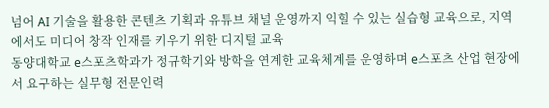넘어 AI 기술을 활용한 콘텐츠 기획과 유튜브 채널 운영까지 익힐 수 있는 실습형 교육으로, 지역에서도 미디어 창작 인재를 키우기 위한 디지털 교육
동양대학교 e스포츠학과가 정규학기와 방학을 연계한 교육체계를 운영하며 e스포츠 산업 현장에서 요구하는 실무형 전문인력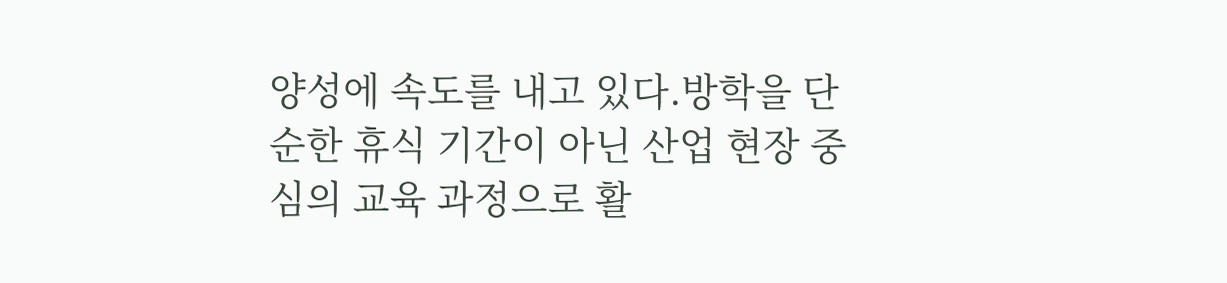양성에 속도를 내고 있다.방학을 단순한 휴식 기간이 아닌 산업 현장 중심의 교육 과정으로 활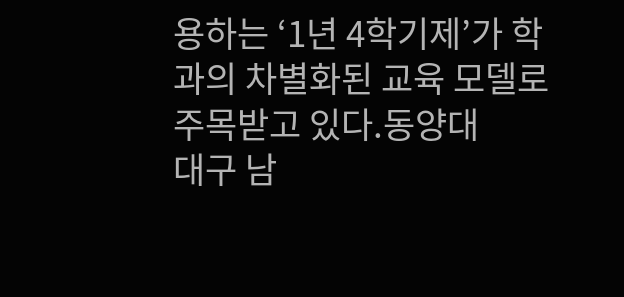용하는 ‘1년 4학기제’가 학과의 차별화된 교육 모델로 주목받고 있다.동양대
대구 남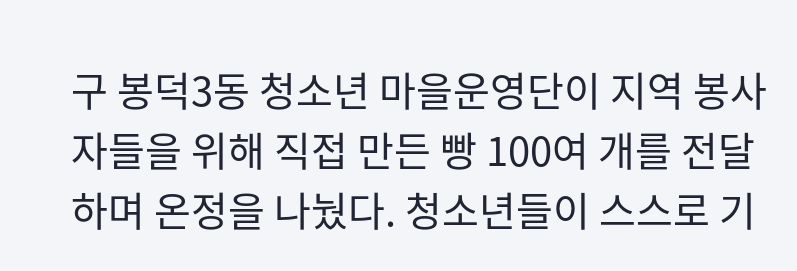구 봉덕3동 청소년 마을운영단이 지역 봉사자들을 위해 직접 만든 빵 100여 개를 전달하며 온정을 나눴다. 청소년들이 스스로 기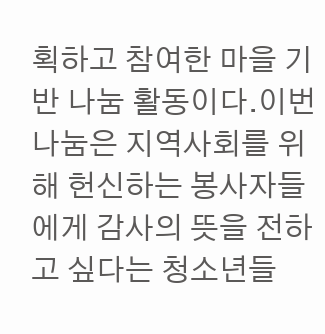획하고 참여한 마을 기반 나눔 활동이다.이번 나눔은 지역사회를 위해 헌신하는 봉사자들에게 감사의 뜻을 전하고 싶다는 청소년들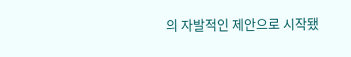의 자발적인 제안으로 시작됐